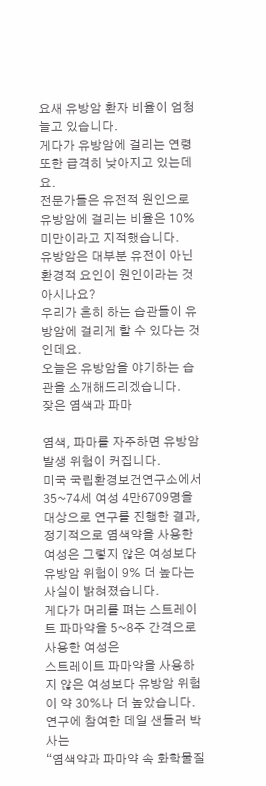요새 유방암 환자 비율이 엄청 늘고 있습니다.
게다가 유방암에 걸리는 연령 또한 급격히 낮아지고 있는데요.
전문가들은 유전적 원인으로 유방암에 걸리는 비율은 10% 미만이라고 지적했습니다.
유방암은 대부분 유전이 아닌 환경적 요인이 원인이라는 것 아시나요?
우리가 흔히 하는 습관들이 유방암에 걸리게 할 수 있다는 것인데요.
오늘은 유방암을 야기하는 습관을 소개해드리겠습니다.
잦은 염색과 파마

염색, 파마를 자주하면 유방암 발생 위험이 커집니다.
미국 국립환경보건연구소에서 35~74세 여성 4만6709명을 대상으로 연구를 진행한 결과,
정기적으로 염색약을 사용한 여성은 그렇지 않은 여성보다 유방암 위험이 9% 더 높다는 사실이 밝혀졌습니다.
게다가 머리를 펴는 스트레이트 파마약을 5~8주 간격으로 사용한 여성은
스트레이트 파마약을 사용하지 않은 여성보다 유방암 위험이 약 30%나 더 높았습니다.
연구에 참여한 데일 샌들러 박사는
“염색약과 파마약 속 화학물질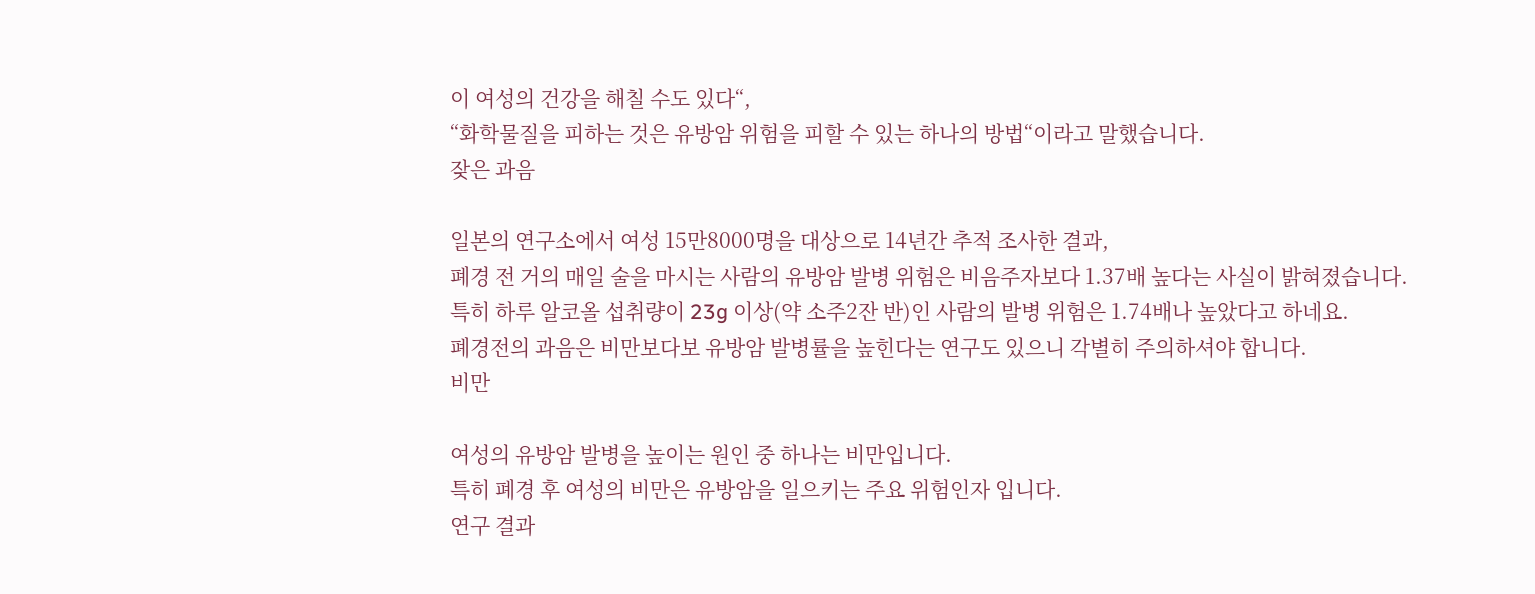이 여성의 건강을 해칠 수도 있다“,
“화학물질을 피하는 것은 유방암 위험을 피할 수 있는 하나의 방법“이라고 말했습니다.
잦은 과음

일본의 연구소에서 여성 15만8000명을 대상으로 14년간 추적 조사한 결과,
폐경 전 거의 매일 술을 마시는 사람의 유방암 발병 위험은 비음주자보다 1.37배 높다는 사실이 밝혀졌습니다.
특히 하루 알코올 섭취량이 23g 이상(약 소주2잔 반)인 사람의 발병 위험은 1.74배나 높았다고 하네요.
폐경전의 과음은 비만보다보 유방암 발병률을 높힌다는 연구도 있으니 각별히 주의하셔야 합니다.
비만

여성의 유방암 발병을 높이는 원인 중 하나는 비만입니다.
특히 폐경 후 여성의 비만은 유방암을 일으키는 주요 위험인자 입니다.
연구 결과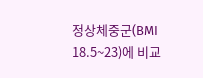정상체중군(BMI 18.5~23)에 비교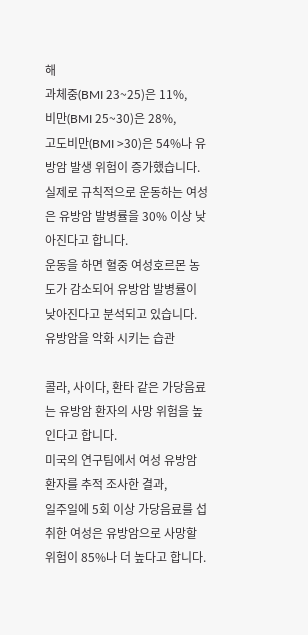해
과체중(BMI 23~25)은 11%,
비만(BMI 25~30)은 28%,
고도비만(BMI >30)은 54%나 유방암 발생 위험이 증가했습니다.
실제로 규칙적으로 운동하는 여성은 유방암 발병률을 30% 이상 낮아진다고 합니다.
운동을 하면 혈중 여성호르몬 농도가 감소되어 유방암 발병률이 낮아진다고 분석되고 있습니다.
유방암을 악화 시키는 습관

콜라, 사이다, 환타 같은 가당음료는 유방암 환자의 사망 위험을 높인다고 합니다.
미국의 연구팀에서 여성 유방암 환자를 추적 조사한 결과,
일주일에 5회 이상 가당음료를 섭취한 여성은 유방암으로 사망할 위험이 85%나 더 높다고 합니다.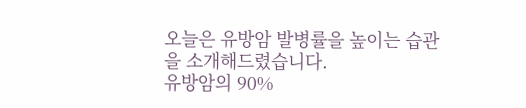오늘은 유방암 발병률을 높이는 습관을 소개해드렸습니다.
유방암의 90%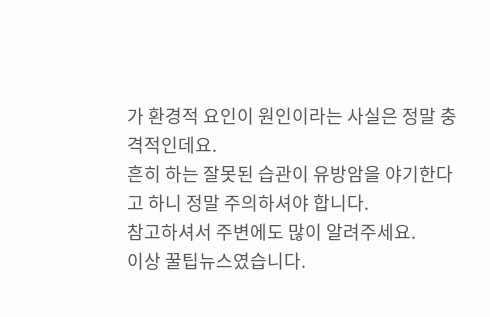가 환경적 요인이 원인이라는 사실은 정말 충격적인데요.
흔히 하는 잘못된 습관이 유방암을 야기한다고 하니 정말 주의하셔야 합니다.
참고하셔서 주변에도 많이 알려주세요.
이상 꿀팁뉴스였습니다.